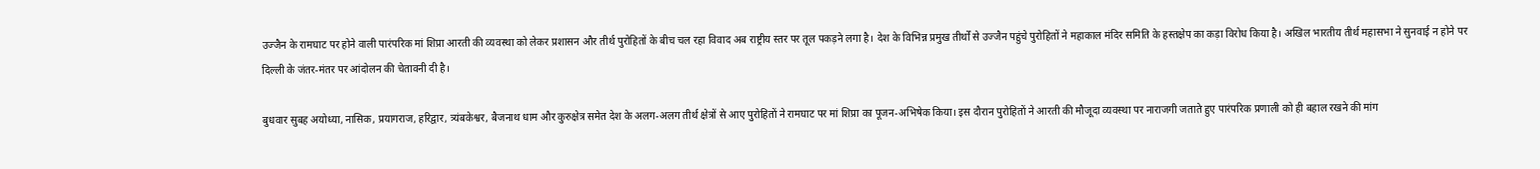उज्जैन के रामघाट पर होने वाली पारंपरिक मां शिप्रा आरती की व्यवस्था को लेकर प्रशासन और तीर्थ पुरोहितों के बीच चल रहा विवाद अब राष्ट्रीय स्तर पर तूल पकड़ने लगा है। देश के विभिन्न प्रमुख तीर्थों से उज्जैन पहुंचे पुरोहितों ने महाकाल मंदिर समिति के हस्तक्षेप का कड़ा विरोध किया है। अखिल भारतीय तीर्थ महासभा ने सुनवाई न होने पर दिल्ली के जंतर-मंतर पर आंदोलन की चेतावनी दी है।

बुधवार सुबह अयोध्या, नासिक, प्रयागराज, हरिद्वार, त्र्यंबकेश्वर, बैजनाथ धाम और कुरुक्षेत्र समेत देश के अलग-अलग तीर्थ क्षेत्रों से आए पुरोहितों ने रामघाट पर मां शिप्रा का पूजन-अभिषेक किया। इस दौरान पुरोहितों ने आरती की मौजूदा व्यवस्था पर नाराजगी जताते हुए पारंपरिक प्रणाली को ही बहाल रखने की मांग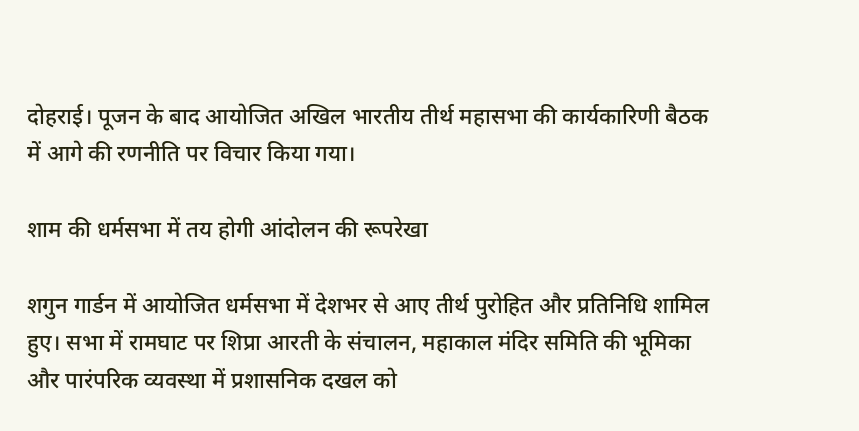दोहराई। पूजन के बाद आयोजित अखिल भारतीय तीर्थ महासभा की कार्यकारिणी बैठक में आगे की रणनीति पर विचार किया गया।

शाम की धर्मसभा में तय होगी आंदोलन की रूपरेखा

शगुन गार्डन में आयोजित धर्मसभा में देशभर से आए तीर्थ पुरोहित और प्रतिनिधि शामिल हुए। सभा में रामघाट पर शिप्रा आरती के संचालन, महाकाल मंदिर समिति की भूमिका और पारंपरिक व्यवस्था में प्रशासनिक दखल को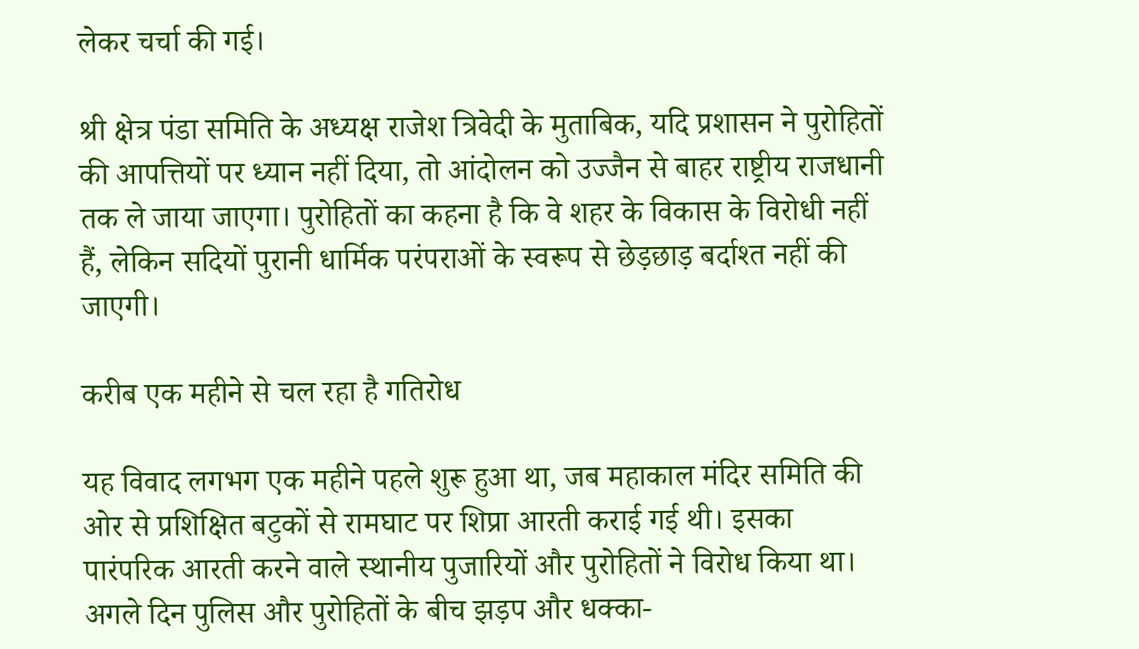लेकर चर्चा की गई।

श्री क्षेत्र पंडा समिति के अध्यक्ष राजेश त्रिवेदी के मुताबिक, यदि प्रशासन ने पुरोहितों की आपत्तियों पर ध्यान नहीं दिया, तो आंदोलन को उज्जैन से बाहर राष्ट्रीय राजधानी तक ले जाया जाएगा। पुरोहितों का कहना है कि वे शहर के विकास के विरोधी नहीं हैं, लेकिन सदियों पुरानी धार्मिक परंपराओं के स्वरूप से छेड़छाड़ बर्दाश्त नहीं की जाएगी।

करीब एक महीने से चल रहा है गतिरोध

यह विवाद लगभग एक महीने पहले शुरू हुआ था, जब महाकाल मंदिर समिति की ओर से प्रशिक्षित बटुकों से रामघाट पर शिप्रा आरती कराई गई थी। इसका पारंपरिक आरती करने वाले स्थानीय पुजारियों और पुरोहितों ने विरोध किया था। अगले दिन पुलिस और पुरोहितों के बीच झड़प और धक्का-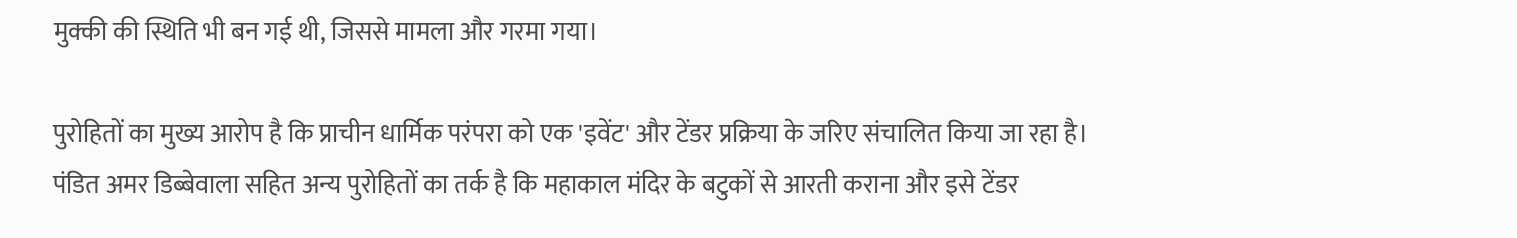मुक्की की स्थिति भी बन गई थी, जिससे मामला और गरमा गया।

पुरोहितों का मुख्य आरोप है कि प्राचीन धार्मिक परंपरा को एक 'इवेंट' और टेंडर प्रक्रिया के जरिए संचालित किया जा रहा है। पंडित अमर डिब्बेवाला सहित अन्य पुरोहितों का तर्क है कि महाकाल मंदिर के बटुकों से आरती कराना और इसे टेंडर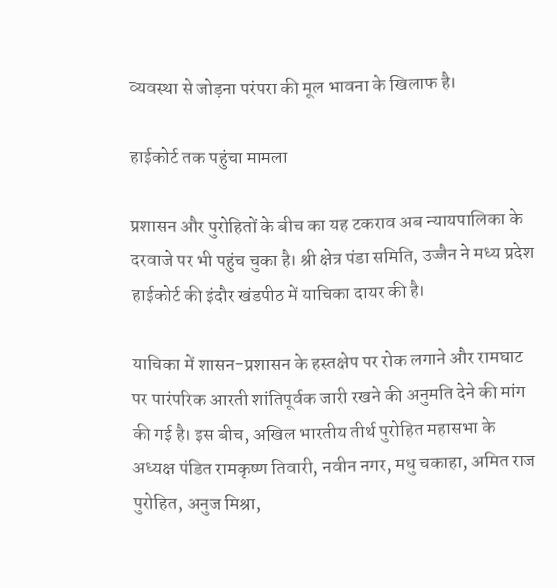व्यवस्था से जोड़ना परंपरा की मूल भावना के खिलाफ है।

हाईकोर्ट तक पहुंचा मामला

प्रशासन और पुरोहितों के बीच का यह टकराव अब न्यायपालिका के दरवाजे पर भी पहुंच चुका है। श्री क्षेत्र पंडा समिति, उज्जैन ने मध्य प्रदेश हाईकोर्ट की इंदौर खंडपीठ में याचिका दायर की है।

याचिका में शासन-प्रशासन के हस्तक्षेप पर रोक लगाने और रामघाट पर पारंपरिक आरती शांतिपूर्वक जारी रखने की अनुमति देने की मांग की गई है। इस बीच, अखिल भारतीय तीर्थ पुरोहित महासभा के अध्यक्ष पंडित रामकृष्ण तिवारी, नवीन नगर, मधु चकाहा, अमित राज पुरोहित, अनुज मिश्रा,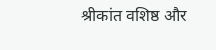श्रीकांत वशिष्ठ और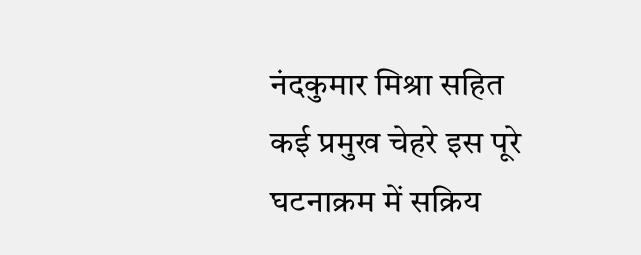नंदकुमार मिश्रा सहित कई प्रमुख चेहरे इस पूरे घटनाक्रम में सक्रिय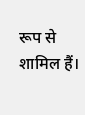रूप से शामिल हैं।